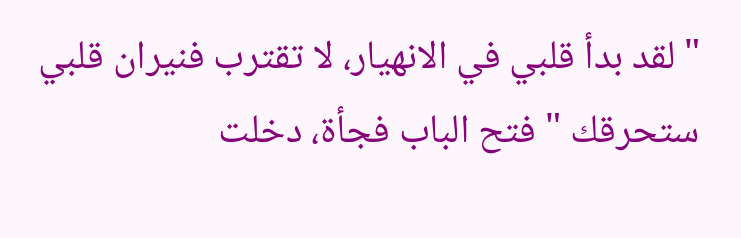" لقد بدأ قلبي في الانهيار، لا تقترب فنيران قلبي ستحرقك " فتح الباب فجأة، دخلت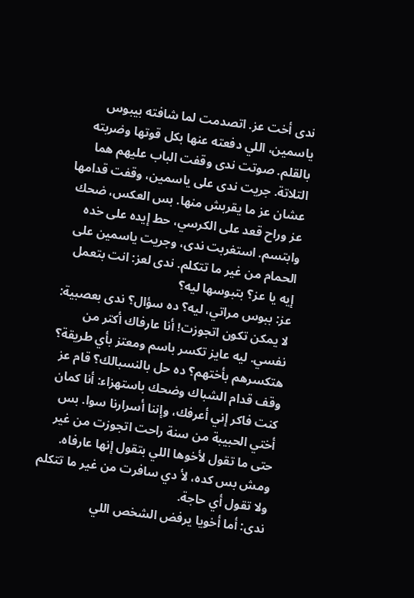ندى أخت عز. اتصدمت لما شافته بيبوس ياسمين، اللي دفعته عنها بكل قوتها وضربته بالقلم. صوتت ندى وقفت الباب عليهم هما التلاتة. جريت ندى على ياسمين، وقفت قدامها عشان عز ما يقربش منها. بس العكس، ضحك عز وراح قعد على الكرسي، حط إيده على خده وابتسم. استغربت ندى، وجريت ياسمين على الحمام من غير ما تتكلم. ندى لعز: انت بتعمل إيه يا عز؟ بتبوسها ليه؟
عز: ببوس مراتي، ليه؟ ده سؤال؟ ندى بعصبية: لا يمكن تكون اتجوزت! أنا عارفاك أكتر من نفسي. ليه عايز تكسر باسم ومعتز بأي طريقة؟ هتكسرهم بأختهم؟ ده حل بالنسبالك؟ قام عز وقف قدام الشباك وضحك باستهزاء: أنا كمان كنت فاكر إني أعرفك، وإننا أسرارنا سوا. بس أختي الحبيبة من سنة راحت اتجوزت من غير حتى ما تقول لأخوها اللي بتقول إنها عارفاه. ومش بس كده، لأ دي سافرت من غير ما تتكلم ولا تقول أي حاجة.
ندى: أما أخويا يرفض الشخص اللي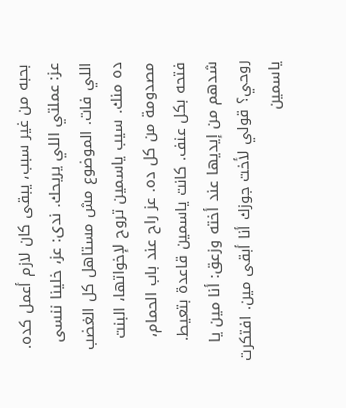بحبه من غير سبب، يبقى كان لازم أعمل كده. عز: عملتي اللي يريحك. ندى: عز، خلينا ننسى اللي فات. الموضوع مش مستاهل كل الغضب ده منك. سيب ياسمين تروح لإخواتها، البنت مصدومة من كل ده. عز راح عند باب الحمام، فتحه بكل عنف. كانت ياسمين قاعدة بتعيط. شدهم من إيديها عند أخته وزعق: أنا مين يا روحي؟ قولي لأخت جوزك أنا أبقى مين. افتكرت ياسمين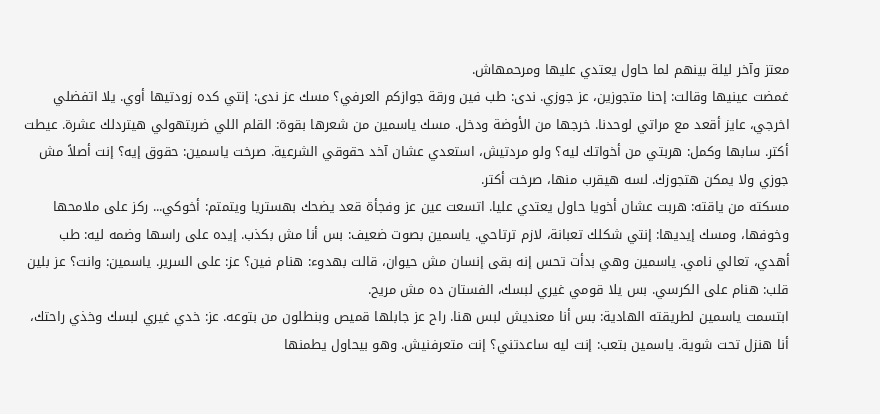معتز وآخر ليلة بينهم لما حاول يعتدي عليها ومرحمهاش.
غمضت عينيها وقالت: إحنا متجوزين، عز جوزي. ندى: طب فين ورقة جوازكم العرفي؟ مسك عز ندى: إنتي كده زودتيها أوي. يلا اتفضلي اخرجي، عايز أقعد مع مراتي لوحدنا. خرجها من الأوضة ودخل. مسك ياسمين من شعرها بقوة: القلم اللي ضربتهولي هيتردلك عشرة. عيطت أكتر. سابها وكمل: هربتي من أخواتك ليه؟ ولو مردتيش، استعدي عشان آخد حقوقي الشرعية. صرخت ياسمين: حقوق إيه؟ إنت أصلاً مش جوزي ولا يمكن هتجوزك. لسه هيقرب منها، صرخت أكتر.
مسكته من ياقته: هربت عشان أخويا حاول يعتدي عليا. اتسعت عين عز وفجأة قعد يضحك بهستريا ويتمتم: أخوكي... ركز على ملامحها وخوفها، ومسك إيديها: إنتي شكلك تعبانة، لازم ترتاحي. ياسمين بصوت ضعيف: بس أنا مش بكذب. إيده على راسها وضمه ليه: طب أهدي، تعالي نامي. ياسمين وهي بدأت تحس إنه بقى إنسان مش حيوان، قالت بهدوء: هنام فين؟ عز: على السرير. ياسمين: وانت؟ عز بلين قلب: هنام على الكرسي. بس يلا قومي غيري لبسك، الفستان ده مش مريح.
ابتسمت ياسمين لطريقته الهادية: بس أنا معنديش لبس هنا. راح عز جابلها قميص وبنطلون من بتوعه. عز: خدي غيري لبسك وخذي راحتك، أنا هنزل تحت شوية. ياسمين بتعب: إنت ليه ساعدتني؟ إنت متعرفنيش. وهو بيحاول يطمنها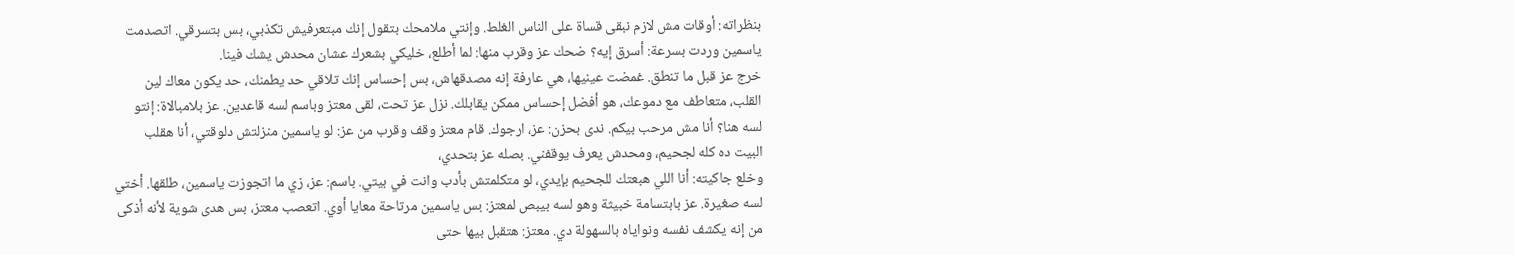بنظراته: أوقات مش لازم نبقى قساة على الناس الغلط. وإنتي ملامحك بتقول إنك مبتعرفيش تكذبي، بس بتسرقي. اتصدمت ياسمين وردت بسرعة: أسرق إيه؟ ضحك عز وقرب منها: لما أطلع، خليكي بشعرك عشان محدش يشك فينا.
خرج عز قبل ما تنطق. غمضت عينيها، هي عارفة إنه مصدقهاش، بس إحساس إنك تلاقي حد يطمنك، حد يكون معاك لين القلب، متعاطف مع دموعك، هو أفضل إحساس ممكن يقابلك. نزل عز تحت، لقى معتز وباسم لسه قاعدين. عز بلامبالاة: إنتو لسه هنا؟ أنا مش مرحب بيكم. ندى بحزن: عز، ارجوك. قام معتز وقف وقرب من عز: لو ياسمين منزلتش دلوقتي، أنا هقلب البيت ده كله لجحيم، ومحدش يعرف يوقفني. بصله عز بتحدي،
وخلع جاكيته: أنا اللي هبعتك للجحيم بإيدي، لو متكلمتش بأدب وانت في بيتي. باسم: عز، زي ما اتجوزت ياسمين، طلقها. أختي لسه صغيرة. عز بابتسامة خبيثة وهو لسه بيبص لمعتز: بس ياسمين مرتاحة معايا أوي. اتعصب معتز، بس هدى شوية لأنه أذكى من إنه يكشف نفسه ونواياه بالسهولة دي. معتز: هتقبل بيها حتى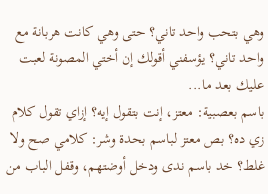وهي بتحب واحد تاني؟ حتى وهي كانت هربانة مع واحد تاني؟ يؤسفني أقولك إن أختي المصونة لعبت عليك بعد ما...
باسم بعصبية: معتز، إنت بتقول إيه؟ إزاي تقول كلام زي ده؟ بص معتز لباسم بحدة وشر: كلامي صح ولا غلط؟ خد باسم ندى ودخل أوضتهم، وقفل الباب من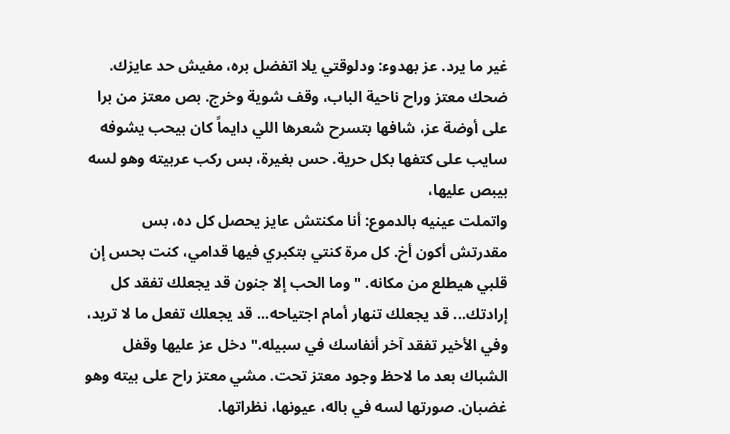غير ما يرد. عز بهدوء: ودلوقتي يلا اتفضل بره، مفيش حد عايزك. ضحك معتز وراح ناحية الباب، وقف شوية وخرج. بص معتز من برا على أوضة عز، شافها بتسرح شعرها اللي دايماً كان بيحب يشوفه سايب على كتفها بكل حرية. حس بغيرة، بس ركب عربيته وهو لسه بيبص عليها،
واتملت عينيه بالدموع: أنا مكنتش عايز يحصل كل ده، بس مقدرتش أكون أخ. كل مرة كنتي بتكبري فيها قدامي، كنت بحس إن قلبي هيطلع من مكانه. " وما الحب إلا جنون قد يجعلك تفقد كل إرادتك... قد يجعلك تنهار أمام اجتياحه... قد يجعلك تفعل ما لا تريد، وفي الأخير تفقد آخر أنفاسك في سبيله." دخل عز عليها وقفل الشباك بعد ما لاحظ وجود معتز تحت. مشي معتز راح على بيته وهو غضبان. صورتها لسه في باله، عيونها، نظراتها.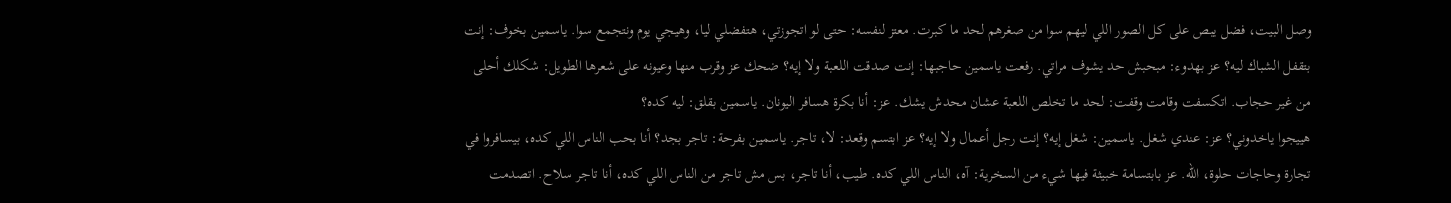وصل البيت، فضل يبص على كل الصور اللي ليهم سوا من صغرهم لحد ما كبرت. معتز لنفسه: حتى لو اتجوزتي، هتفضلي ليا، وهيجي يوم ونتجمع سوا. ياسمين بخوف: إنت بتقفل الشباك ليه؟ عز بهدوء: مبحبش حد يشوف مراتي. رفعت ياسمين حاجبها: إنت صدقت اللعبة ولا إيه؟ ضحك عز وقرب منها وعيونه على شعرها الطويل: شكلك أحلى من غير حجاب. اتكسفت وقامت وقفت: لحد ما تخلص اللعبة عشان محدش يشك. عز: أنا بكرة هسافر اليونان. ياسمين بقلق: ليه كده؟
هييجوا ياخدوني؟ عز: عندي شغل. ياسمين: شغل إيه؟ إنت رجل أعمال ولا إيه؟ عز ابتسم وقعد: لا، تاجر. ياسمين بفرحة: تاجر بجد؟ أنا بحب الناس اللي كده، بيسافروا في تجارة وحاجات حلوة، الله. عز بابتسامة خبيثة فيها شيء من السخرية: آه، الناس اللي كده. طيب، أنا تاجر، بس مش تاجر من الناس اللي كده، أنا تاجر سلاح. اتصدمت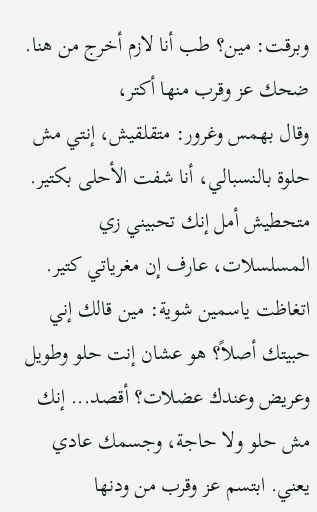وبرقت: مين؟ طب أنا لازم أخرج من هنا. ضحك عز وقرب منها أكتر،
وقال بهمس وغرور: متقلقيش، إنتي مش حلوة بالنسبالي، أنا شفت الأحلى بكتير. متحطيش أمل إنك تحبيني زي المسلسلات، عارف إن مغرياتي كتير. اتغاظت ياسمين شوية: مين قالك إني حبيتك أصلاً؟ هو عشان إنت حلو وطويل وعريض وعندك عضلات؟ أقصد... إنك مش حلو ولا حاجة، وجسمك عادي يعني. ابتسم عز وقرب من ودنها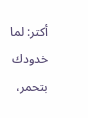أكتر: لما خدودك بتحمر،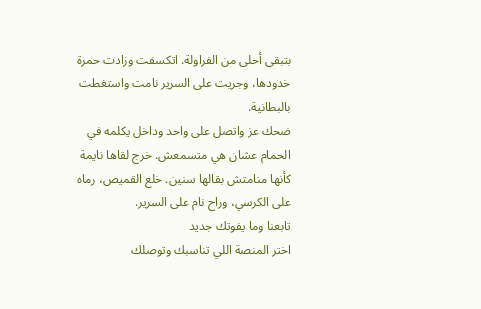بتبقى أحلى من الفراولة. اتكسفت وزادت حمرة خدودها، وجريت على السرير نامت واستغطت بالبطانية.
ضحك عز واتصل على واحد وداخل يكلمه في الحمام عشان هي متسمعش. خرج لقاها نايمة كأنها منامتش بقالها سنين. خلع القميص، رماه على الكرسي، وراح نام على السرير.
تابعنا وما يفوتك جديد
اختر المنصة اللي تناسبك وتوصلك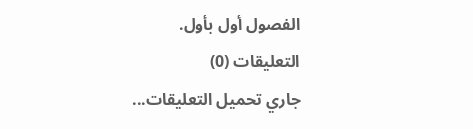الفصول أول بأول.
التعليقات (0)
جاري تحميل التعليقات...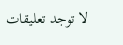لا توجد تعليقات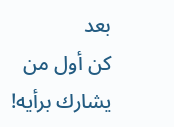بعد
كن أول من يشارك برأيه!